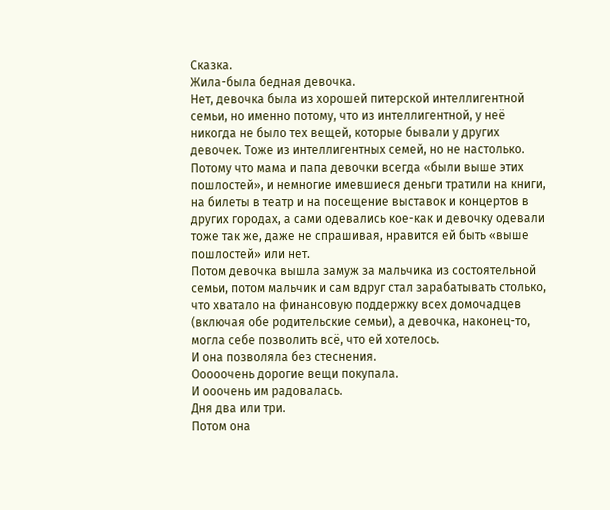Сказка.
Жила-была бедная девочка.
Нет, девочка была из хорошей питерской интеллигентной семьи, но именно потому, что из интеллигентной, у неё никогда не было тех вещей, которые бывали у других девочек. Тоже из интеллигентных семей, но не настолько.
Потому что мама и папа девочки всегда «были выше этих пошлостей», и немногие имевшиеся деньги тратили на книги, на билеты в театр и на посещение выставок и концертов в других городах, а сами одевались кое-как и девочку одевали тоже так же, даже не спрашивая, нравится ей быть «выше пошлостей» или нет.
Потом девочка вышла замуж за мальчика из состоятельной семьи, потом мальчик и сам вдруг стал зарабатывать столько, что хватало на финансовую поддержку всех домочадцев (включая обе родительские семьи), а девочка, наконец-то, могла себе позволить всё, что ей хотелось.
И она позволяла без стеснения.
Ооооочень дорогие вещи покупала.
И ооочень им радовалась.
Дня два или три.
Потом она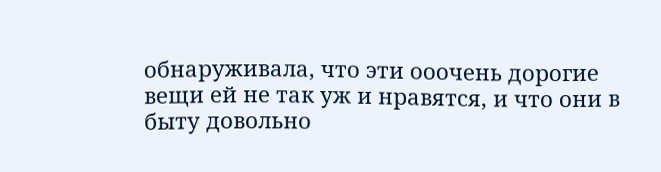обнаруживала, что эти ооочень дорогие вещи ей не так уж и нравятся, и что они в быту довольно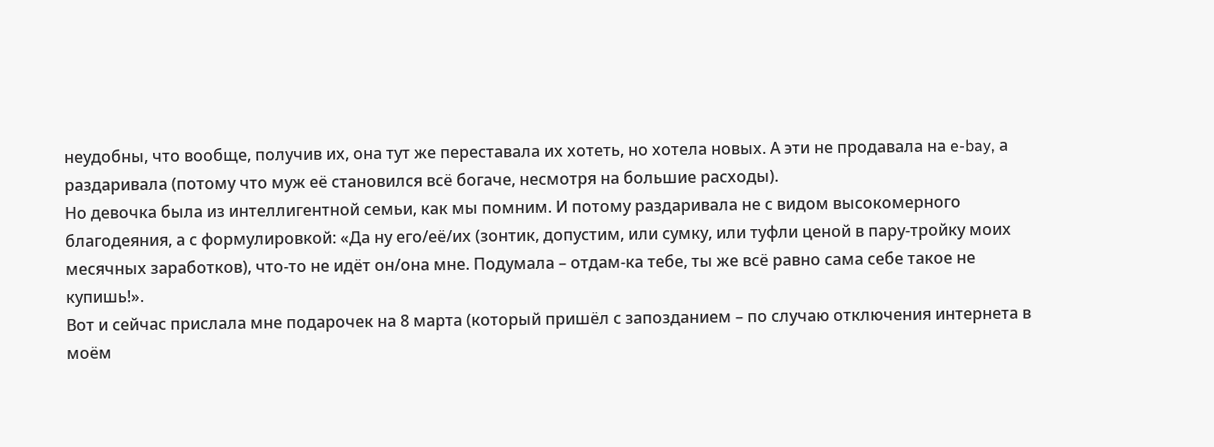неудобны, что вообще, получив их, она тут же переставала их хотеть, но хотела новых. А эти не продавала на e-bay, а раздаривала (потому что муж её становился всё богаче, несмотря на большие расходы).
Но девочка была из интеллигентной семьи, как мы помним. И потому раздаривала не с видом высокомерного благодеяния, а с формулировкой: «Да ну его/её/их (зонтик, допустим, или сумку, или туфли ценой в пару-тройку моих месячных заработков), что-то не идёт он/она мне. Подумала – отдам-ка тебе, ты же всё равно сама себе такое не купишь!».
Вот и сейчас прислала мне подарочек на 8 марта (который пришёл с запозданием – по случаю отключения интернета в моём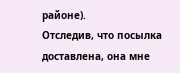районе).
Отследив, что посылка доставлена, она мне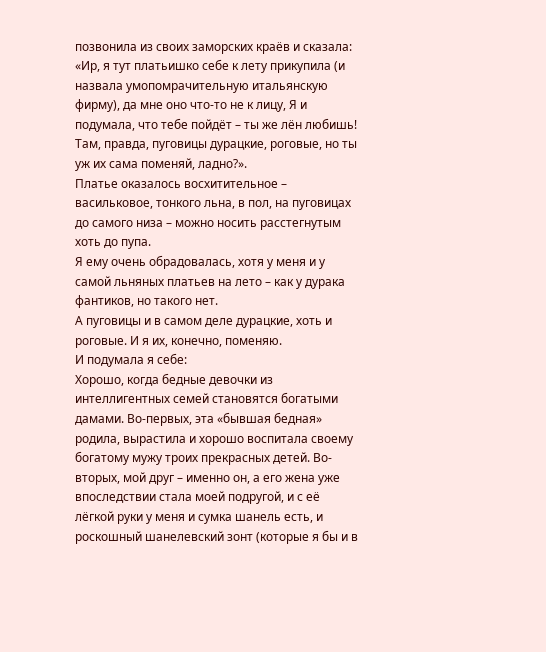позвонила из своих заморских краёв и сказала: «Ир, я тут платьишко себе к лету прикупила (и назвала умопомрачительную итальянскую фирму), да мне оно что-то не к лицу, Я и подумала, что тебе пойдёт – ты же лён любишь! Там, правда, пуговицы дурацкие, роговые, но ты уж их сама поменяй, ладно?».
Платье оказалось восхитительное – васильковое, тонкого льна, в пол, на пуговицах до самого низа – можно носить расстегнутым хоть до пупа.
Я ему очень обрадовалась, хотя у меня и у самой льняных платьев на лето – как у дурака фантиков, но такого нет.
А пуговицы и в самом деле дурацкие, хоть и роговые. И я их, конечно, поменяю.
И подумала я себе:
Хорошо, когда бедные девочки из интеллигентных семей становятся богатыми дамами. Во-первых, эта «бывшая бедная» родила, вырастила и хорошо воспитала своему богатому мужу троих прекрасных детей. Во-вторых, мой друг – именно он, а его жена уже впоследствии стала моей подругой, и с её лёгкой руки у меня и сумка шанель есть, и роскошный шанелевский зонт (которые я бы и в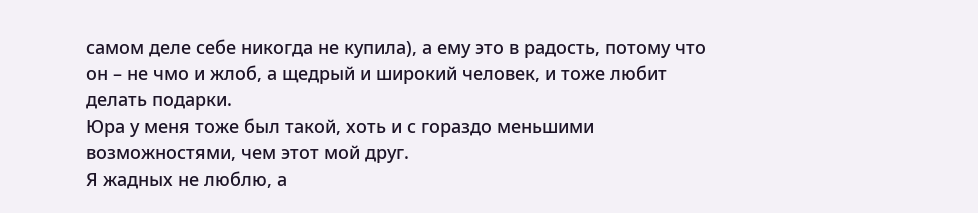самом деле себе никогда не купила), а ему это в радость, потому что он – не чмо и жлоб, а щедрый и широкий человек, и тоже любит делать подарки.
Юра у меня тоже был такой, хоть и с гораздо меньшими возможностями, чем этот мой друг.
Я жадных не люблю, а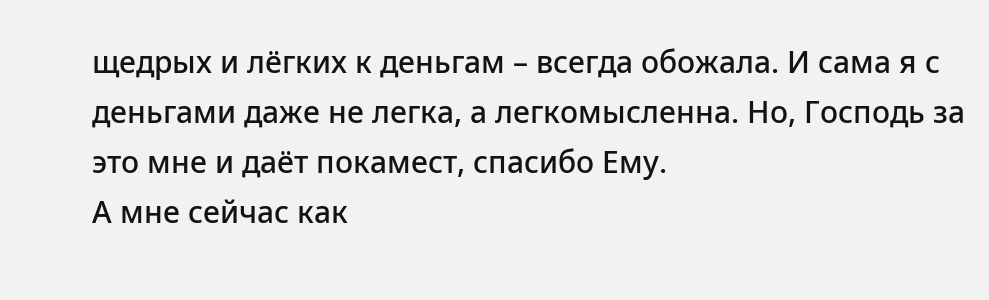щедрых и лёгких к деньгам – всегда обожала. И сама я с деньгами даже не легка, а легкомысленна. Но, Господь за это мне и даёт покамест, спасибо Ему.
А мне сейчас как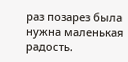раз позарез была нужна маленькая радость.